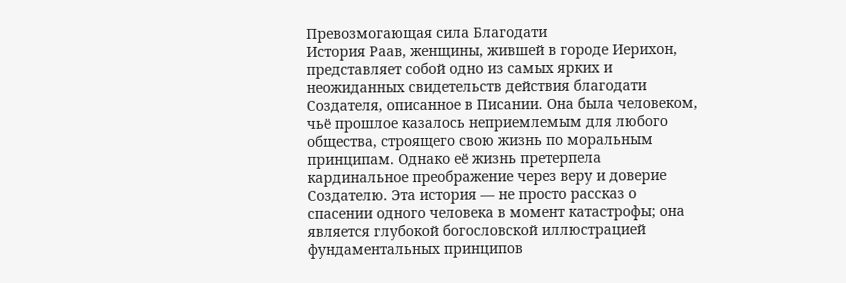Превозмогающая сила Благодати
История Раав, женщины, жившей в городе Иерихон, представляет собой одно из самых ярких и неожиданных свидетельств действия благодати Создателя, описанное в Писании. Она была человеком, чьё прошлое казалось неприемлемым для любого общества, строящего свою жизнь по моральным принципам. Однако её жизнь претерпела кардинальное преображение через веру и доверие Создателю. Эта история — не просто рассказ о спасении одного человека в момент катастрофы; она является глубокой богословской иллюстрацией фундаментальных принципов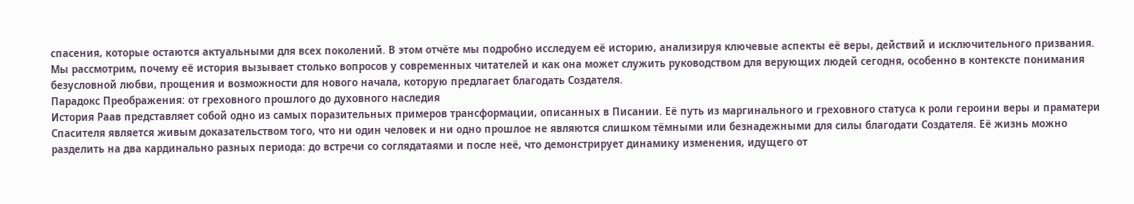спасения, которые остаются актуальными для всех поколений. В этом отчёте мы подробно исследуем её историю, анализируя ключевые аспекты её веры, действий и исключительного призвания. Мы рассмотрим, почему её история вызывает столько вопросов у современных читателей и как она может служить руководством для верующих людей сегодня, особенно в контексте понимания безусловной любви, прощения и возможности для нового начала, которую предлагает благодать Создателя.
Парадокс Преображения: от греховного прошлого до духовного наследия
История Раав представляет собой одно из самых поразительных примеров трансформации, описанных в Писании. Её путь из маргинального и греховного статуса к роли героини веры и праматери Спасителя является живым доказательством того, что ни один человек и ни одно прошлое не являются слишком тёмными или безнадежными для силы благодати Создателя. Её жизнь можно разделить на два кардинально разных периода: до встречи со соглядатаями и после неё, что демонстрирует динамику изменения, идущего от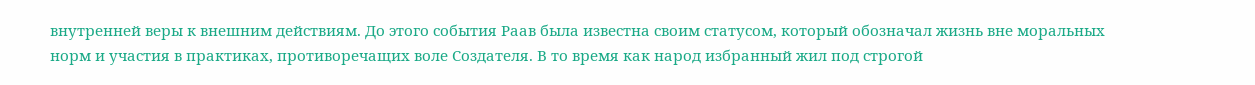внутренней веры к внешним действиям. До этого события Раав была известна своим статусом, который обозначал жизнь вне моральных норм и участия в практиках, противоречащих воле Создателя. В то время как народ избранный жил под строгой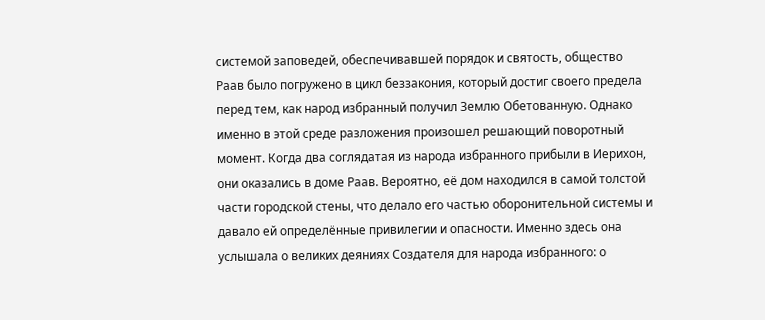системой заповедей, обеспечивавшей порядок и святость, общество Раав было погружено в цикл беззакония, который достиг своего предела перед тем, как народ избранный получил Землю Обетованную. Однако именно в этой среде разложения произошел решающий поворотный момент. Когда два соглядатая из народа избранного прибыли в Иерихон, они оказались в доме Раав. Вероятно, её дом находился в самой толстой части городской стены, что делало его частью оборонительной системы и давало ей определённые привилегии и опасности. Именно здесь она услышала о великих деяниях Создателя для народа избранного: о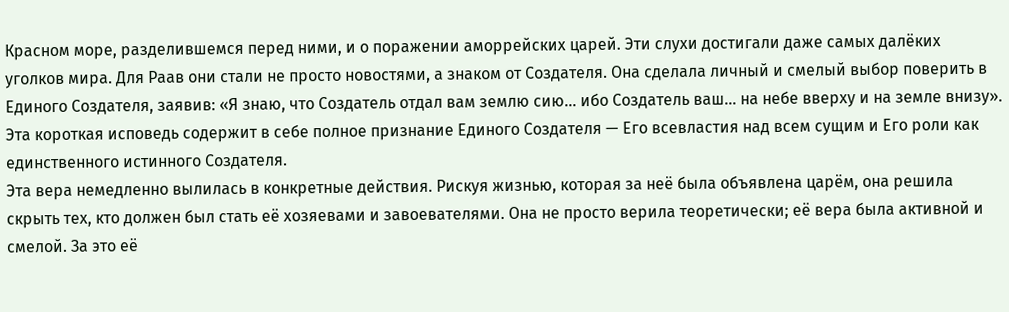Красном море, разделившемся перед ними, и о поражении аморрейских царей. Эти слухи достигали даже самых далёких уголков мира. Для Раав они стали не просто новостями, а знаком от Создателя. Она сделала личный и смелый выбор поверить в Единого Создателя, заявив: «Я знаю, что Создатель отдал вам землю сию... ибо Создатель ваш… на небе вверху и на земле внизу». Эта короткая исповедь содержит в себе полное признание Единого Создателя — Его всевластия над всем сущим и Его роли как единственного истинного Создателя.
Эта вера немедленно вылилась в конкретные действия. Рискуя жизнью, которая за неё была объявлена царём, она решила скрыть тех, кто должен был стать её хозяевами и завоевателями. Она не просто верила теоретически; её вера была активной и смелой. За это её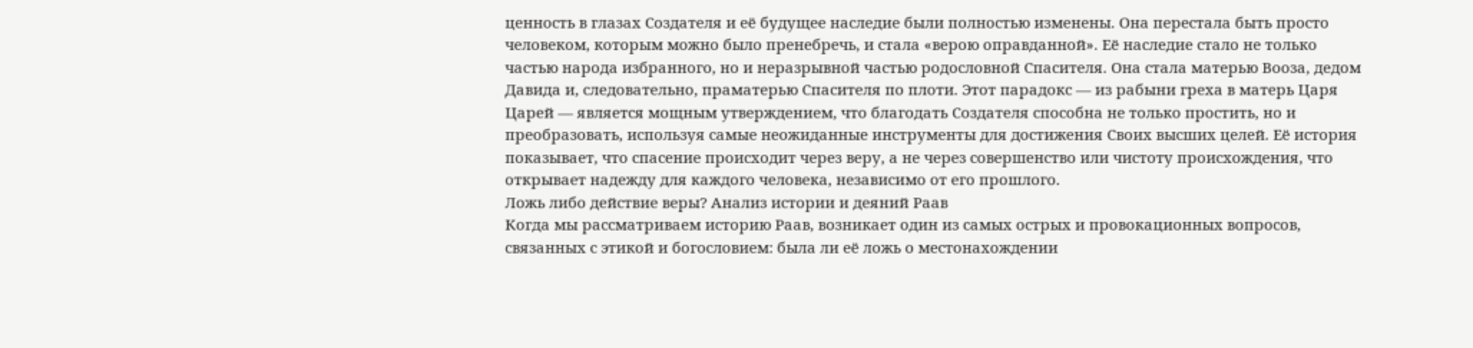ценность в глазах Создателя и её будущее наследие были полностью изменены. Она перестала быть просто человеком, которым можно было пренебречь, и стала «верою оправданной». Её наследие стало не только частью народа избранного, но и неразрывной частью родословной Спасителя. Она стала матерью Вооза, дедом Давида и, следовательно, праматерью Спасителя по плоти. Этот парадокс — из рабыни греха в матерь Царя Царей — является мощным утверждением, что благодать Создателя способна не только простить, но и преобразовать, используя самые неожиданные инструменты для достижения Своих высших целей. Её история показывает, что спасение происходит через веру, а не через совершенство или чистоту происхождения, что открывает надежду для каждого человека, независимо от его прошлого.
Ложь либо действие веры? Анализ истории и деяний Раав
Когда мы рассматриваем историю Раав, возникает один из самых острых и провокационных вопросов, связанных с этикой и богословием: была ли её ложь о местонахождении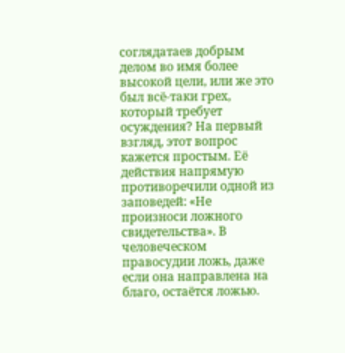соглядатаев добрым делом во имя более высокой цели, или же это был всё-таки грех, который требует осуждения? На первый взгляд, этот вопрос кажется простым. Её действия напрямую противоречили одной из заповедей: «Не произноси ложного свидетельства». В человеческом правосудии ложь, даже если она направлена на благо, остаётся ложью.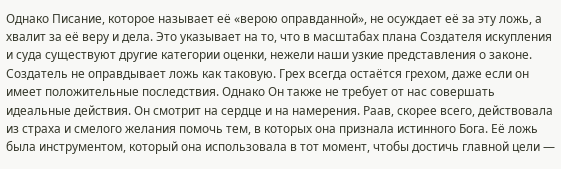Однако Писание, которое называет её «верою оправданной», не осуждает её за эту ложь, а хвалит за её веру и дела. Это указывает на то, что в масштабах плана Создателя искупления и суда существуют другие категории оценки, нежели наши узкие представления о законе. Создатель не оправдывает ложь как таковую. Грех всегда остаётся грехом, даже если он имеет положительные последствия. Однако Он также не требует от нас совершать идеальные действия. Он смотрит на сердце и на намерения. Раав, скорее всего, действовала из страха и смелого желания помочь тем, в которых она признала истинного Бога. Её ложь была инструментом, который она использовала в тот момент, чтобы достичь главной цели —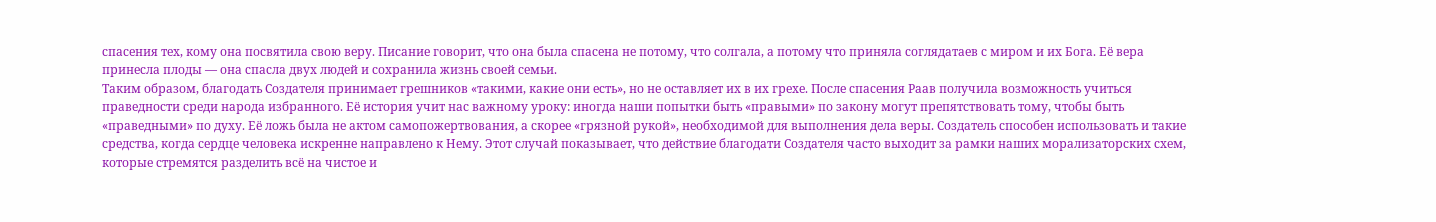спасения тех, кому она посвятила свою веру. Писание говорит, что она была спасена не потому, что солгала, а потому что приняла соглядатаев с миром и их Бога. Её вера принесла плоды — она спасла двух людей и сохранила жизнь своей семьи.
Таким образом, благодать Создателя принимает грешников «такими, какие они есть», но не оставляет их в их грехе. После спасения Раав получила возможность учиться праведности среди народа избранного. Её история учит нас важному уроку: иногда наши попытки быть «правыми» по закону могут препятствовать тому, чтобы быть «праведными» по духу. Её ложь была не актом самопожертвования, а скорее «грязной рукой», необходимой для выполнения дела веры. Создатель способен использовать и такие средства, когда сердце человека искренне направлено к Нему. Этот случай показывает, что действие благодати Создателя часто выходит за рамки наших морализаторских схем, которые стремятся разделить всё на чистое и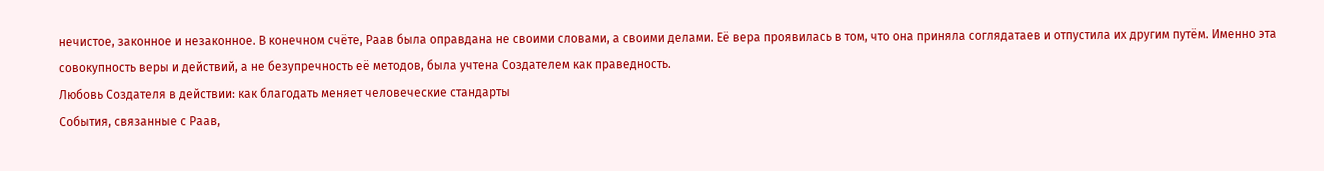нечистое, законное и незаконное. В конечном счёте, Раав была оправдана не своими словами, а своими делами. Её вера проявилась в том, что она приняла соглядатаев и отпустила их другим путём. Именно эта совокупность веры и действий, а не безупречность её методов, была учтена Создателем как праведность.
Любовь Создателя в действии: как благодать меняет человеческие стандарты
События, связанные с Раав,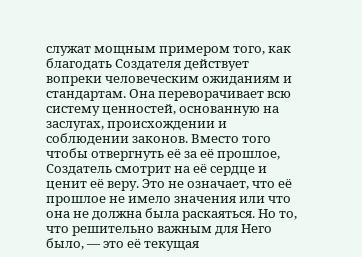служат мощным примером того, как благодать Создателя действует вопреки человеческим ожиданиям и стандартам. Она переворачивает всю систему ценностей, основанную на заслугах, происхождении и соблюдении законов. Вместо того чтобы отвергнуть её за её прошлое, Создатель смотрит на её сердце и ценит её веру. Это не означает, что её прошлое не имело значения или что она не должна была раскаяться. Но то, что решительно важным для Него было, — это её текущая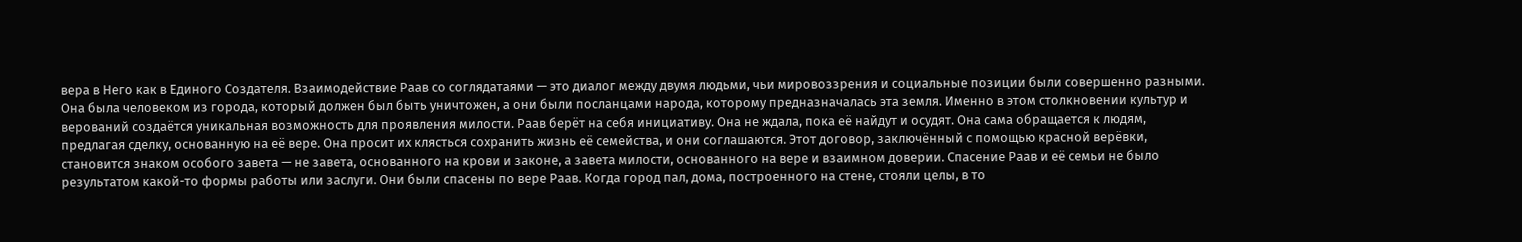вера в Него как в Единого Создателя. Взаимодействие Раав со соглядатаями — это диалог между двумя людьми, чьи мировоззрения и социальные позиции были совершенно разными. Она была человеком из города, который должен был быть уничтожен, а они были посланцами народа, которому предназначалась эта земля. Именно в этом столкновении культур и верований создаётся уникальная возможность для проявления милости. Раав берёт на себя инициативу. Она не ждала, пока её найдут и осудят. Она сама обращается к людям, предлагая сделку, основанную на её вере. Она просит их клясться сохранить жизнь её семейства, и они соглашаются. Этот договор, заключённый с помощью красной верёвки, становится знаком особого завета — не завета, основанного на крови и законе, а завета милости, основанного на вере и взаимном доверии. Спасение Раав и её семьи не было результатом какой-то формы работы или заслуги. Они были спасены по вере Раав. Когда город пал, дома, построенного на стене, стояли целы, в то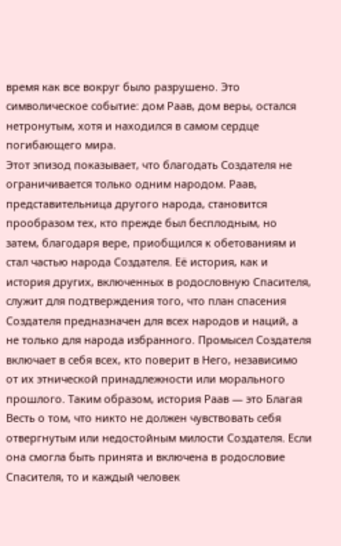время как все вокруг было разрушено. Это символическое событие: дом Раав, дом веры, остался нетронутым, хотя и находился в самом сердце погибающего мира.
Этот эпизод показывает, что благодать Создателя не ограничивается только одним народом. Раав, представительница другого народа, становится прообразом тех, кто прежде был бесплодным, но затем, благодаря вере, приобщился к обетованиям и стал частью народа Создателя. Её история, как и история других, включенных в родословную Спасителя, служит для подтверждения того, что план спасения Создателя предназначен для всех народов и наций, а не только для народа избранного. Промысел Создателя включает в себя всех, кто поверит в Него, независимо от их этнической принадлежности или морального прошлого. Таким образом, история Раав — это Благая Весть о том, что никто не должен чувствовать себя отвергнутым или недостойным милости Создателя. Если она смогла быть принята и включена в родословие Спасителя, то и каждый человек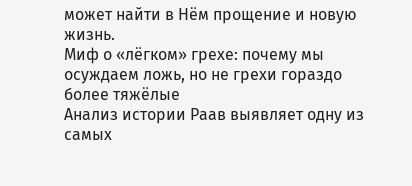может найти в Нём прощение и новую жизнь.
Миф о «лёгком» грехе: почему мы осуждаем ложь, но не грехи гораздо более тяжёлые
Анализ истории Раав выявляет одну из самых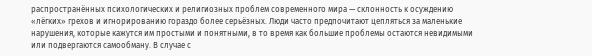распространённых психологических и религиозных проблем современного мира — склонность к осуждению «лёгких» грехов и игнорированию гораздо более серьёзных. Люди часто предпочитают цепляться за маленькие нарушения, которые кажутся им простыми и понятными, в то время как большие проблемы остаются невидимыми или подвергаются самообману. В случае с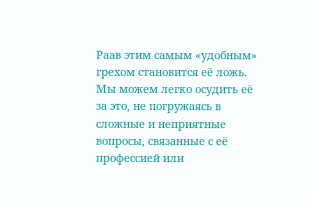Раав этим самым «удобным» грехом становится её ложь. Мы можем легко осудить её за это, не погружаясь в сложные и неприятные вопросы, связанные с её профессией или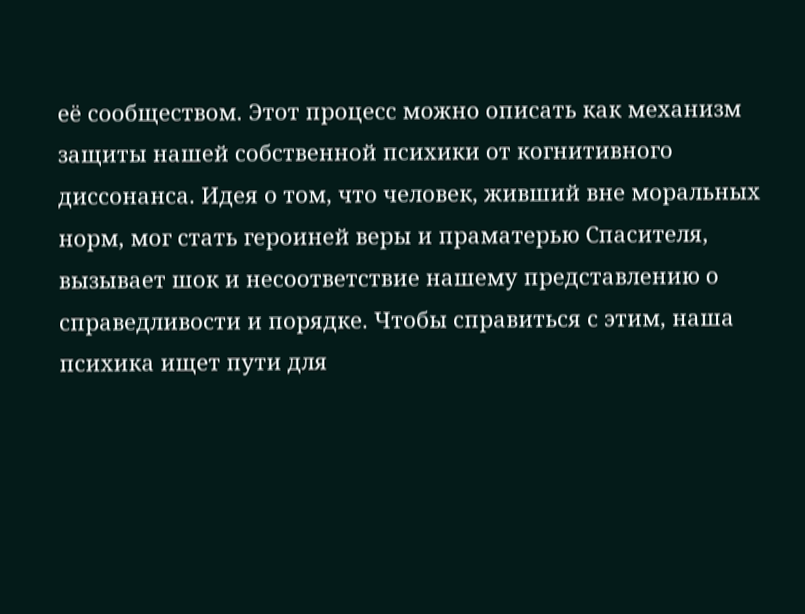её сообществом. Этот процесс можно описать как механизм защиты нашей собственной психики от когнитивного диссонанса. Идея о том, что человек, живший вне моральных норм, мог стать героиней веры и праматерью Спасителя, вызывает шок и несоответствие нашему представлению о справедливости и порядке. Чтобы справиться с этим, наша психика ищет пути для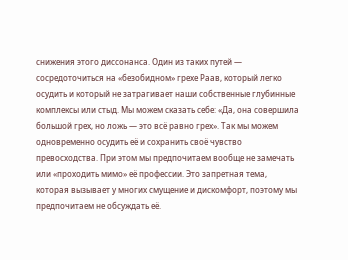снижения этого диссонанса. Один из таких путей — сосредоточиться на «безобидном» грехе Раав, который легко осудить и который не затрагивает наши собственные глубинные комплексы или стыд. Мы можем сказать себе: «Да, она совершила большой грех, но ложь — это всё равно грех». Так мы можем одновременно осудить её и сохранить своё чувство превосходства. При этом мы предпочитаем вообще не замечать или «проходить мимо» её профессии. Это запретная тема, которая вызывает у многих смущение и дискомфорт, поэтому мы предпочитаем не обсуждать её.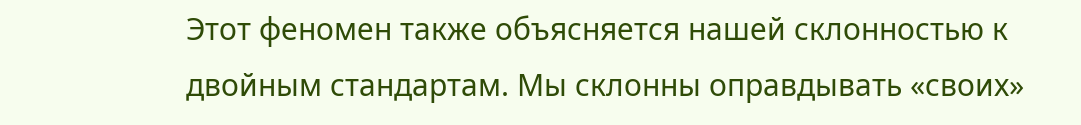Этот феномен также объясняется нашей склонностью к двойным стандартам. Мы склонны оправдывать «своих»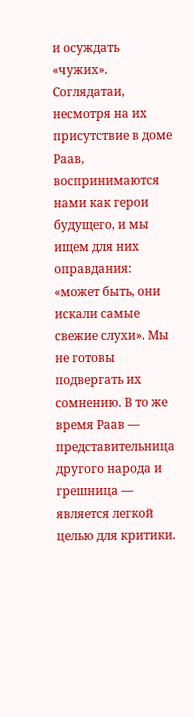и осуждать «чужих». Соглядатаи, несмотря на их присутствие в доме Раав, воспринимаются нами как герои будущего, и мы ищем для них оправдания: «может быть, они искали самые свежие слухи». Мы не готовы подвергать их сомнению. В то же время Раав — представительница другого народа и грешница — является легкой целью для критики.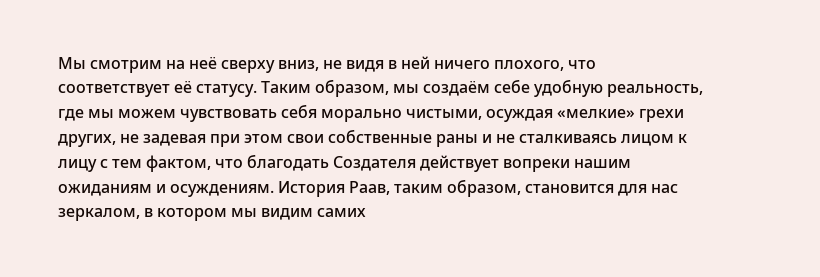Мы смотрим на неё сверху вниз, не видя в ней ничего плохого, что соответствует её статусу. Таким образом, мы создаём себе удобную реальность, где мы можем чувствовать себя морально чистыми, осуждая «мелкие» грехи других, не задевая при этом свои собственные раны и не сталкиваясь лицом к лицу с тем фактом, что благодать Создателя действует вопреки нашим ожиданиям и осуждениям. История Раав, таким образом, становится для нас зеркалом, в котором мы видим самих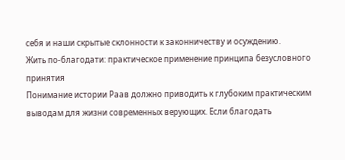себя и наши скрытые склонности к законничеству и осуждению.
Жить по-благодати: практическое применение принципа безусловного принятия
Понимание истории Раав должно приводить к глубоким практическим выводам для жизни современных верующих. Если благодать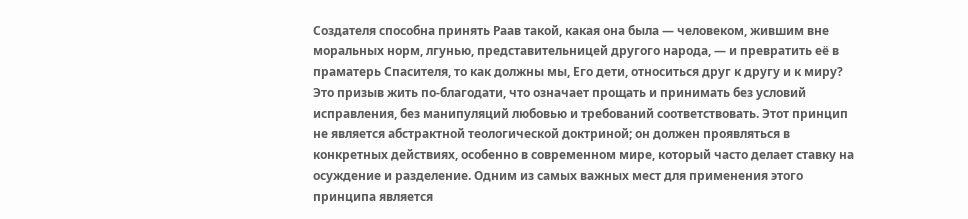Создателя способна принять Раав такой, какая она была — человеком, жившим вне моральных норм, лгунью, представительницей другого народа, — и превратить её в праматерь Спасителя, то как должны мы, Его дети, относиться друг к другу и к миру? Это призыв жить по-благодати, что означает прощать и принимать без условий исправления, без манипуляций любовью и требований соответствовать. Этот принцип не является абстрактной теологической доктриной; он должен проявляться в конкретных действиях, особенно в современном мире, который часто делает ставку на осуждение и разделение. Одним из самых важных мест для применения этого принципа является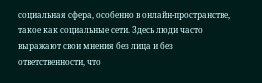социальная сфера, особенно в онлайн-пространстве, такое как социальные сети. Здесь люди часто выражают свои мнения без лица и без ответственности, что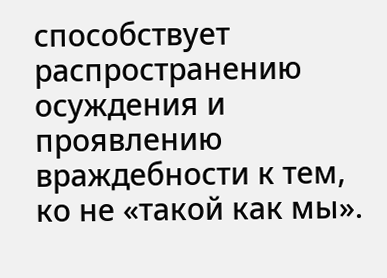способствует распространению осуждения и проявлению враждебности к тем, ко не «такой как мы».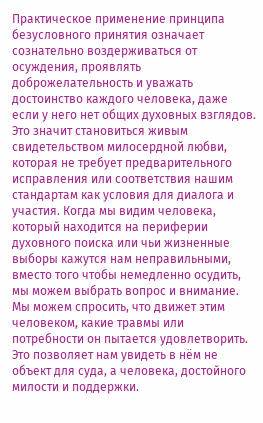Практическое применение принципа безусловного принятия означает сознательно воздерживаться от осуждения, проявлять доброжелательность и уважать достоинство каждого человека, даже если у него нет общих духовных взглядов. Это значит становиться живым свидетельством милосердной любви, которая не требует предварительного исправления или соответствия нашим стандартам как условия для диалога и участия. Когда мы видим человека, который находится на периферии духовного поиска или чьи жизненные выборы кажутся нам неправильными, вместо того чтобы немедленно осудить, мы можем выбрать вопрос и внимание. Мы можем спросить, что движет этим человеком, какие травмы или потребности он пытается удовлетворить. Это позволяет нам увидеть в нём не объект для суда, а человека, достойного милости и поддержки.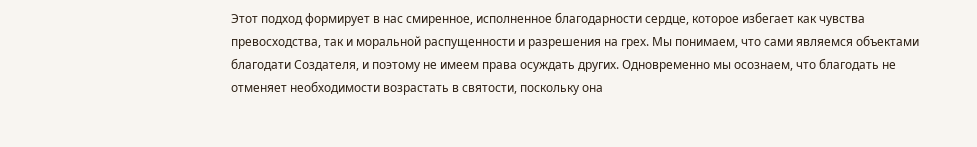Этот подход формирует в нас смиренное, исполненное благодарности сердце, которое избегает как чувства превосходства, так и моральной распущенности и разрешения на грех. Мы понимаем, что сами являемся объектами благодати Создателя, и поэтому не имеем права осуждать других. Одновременно мы осознаем, что благодать не отменяет необходимости возрастать в святости, поскольку она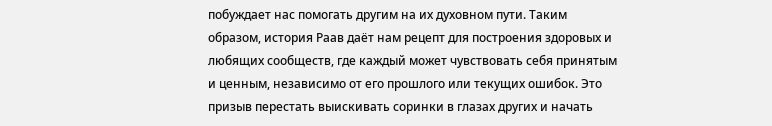побуждает нас помогать другим на их духовном пути. Таким образом, история Раав даёт нам рецепт для построения здоровых и любящих сообществ, где каждый может чувствовать себя принятым и ценным, независимо от его прошлого или текущих ошибок. Это призыв перестать выискивать соринки в глазах других и начать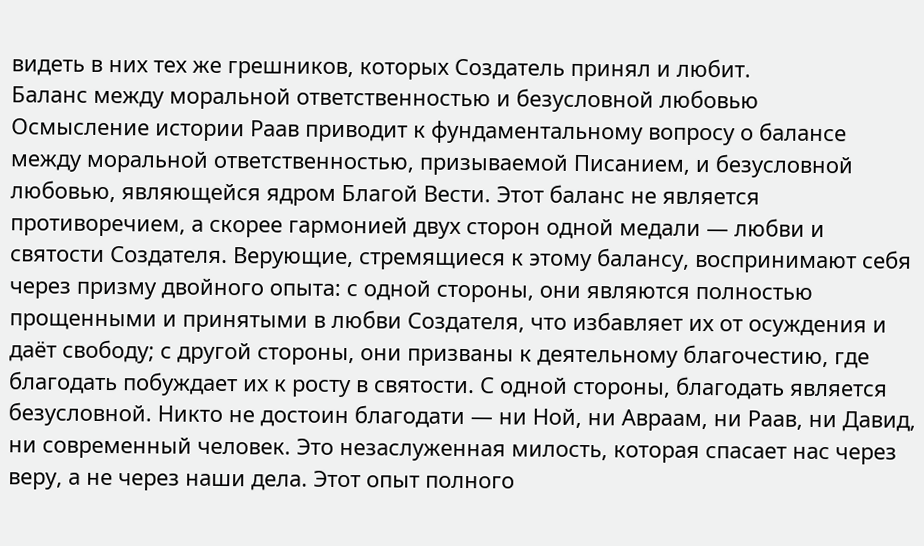видеть в них тех же грешников, которых Создатель принял и любит.
Баланс между моральной ответственностью и безусловной любовью
Осмысление истории Раав приводит к фундаментальному вопросу о балансе между моральной ответственностью, призываемой Писанием, и безусловной любовью, являющейся ядром Благой Вести. Этот баланс не является противоречием, а скорее гармонией двух сторон одной медали — любви и святости Создателя. Верующие, стремящиеся к этому балансу, воспринимают себя через призму двойного опыта: с одной стороны, они являются полностью прощенными и принятыми в любви Создателя, что избавляет их от осуждения и даёт свободу; с другой стороны, они призваны к деятельному благочестию, где благодать побуждает их к росту в святости. С одной стороны, благодать является безусловной. Никто не достоин благодати — ни Ной, ни Авраам, ни Раав, ни Давид, ни современный человек. Это незаслуженная милость, которая спасает нас через веру, а не через наши дела. Этот опыт полного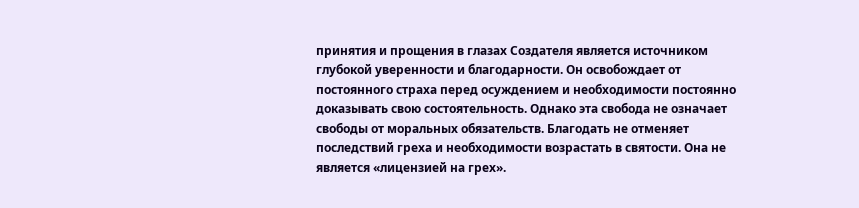принятия и прощения в глазах Создателя является источником глубокой уверенности и благодарности. Он освобождает от постоянного страха перед осуждением и необходимости постоянно доказывать свою состоятельность. Однако эта свобода не означает свободы от моральных обязательств. Благодать не отменяет последствий греха и необходимости возрастать в святости. Она не является «лицензией на грех».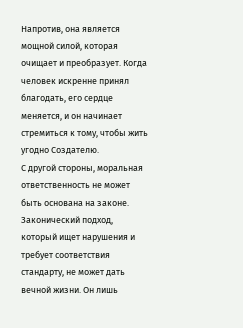Напротив, она является мощной силой, которая очищает и преобразует. Когда человек искренне принял благодать, его сердце меняется, и он начинает стремиться к тому, чтобы жить угодно Создателю.
С другой стороны, моральная ответственность не может быть основана на законе. Законический подход, который ищет нарушения и требует соответствия стандарту, не может дать вечной жизни. Он лишь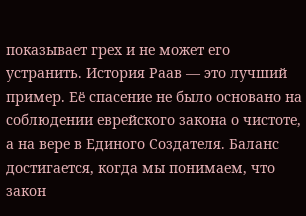показывает грех и не может его устранить. История Раав — это лучший пример. Её спасение не было основано на соблюдении еврейского закона о чистоте, а на вере в Единого Создателя. Баланс достигается, когда мы понимаем, что закон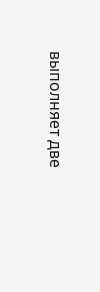выполняет две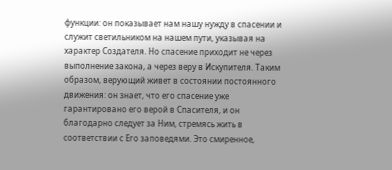функции: он показывает нам нашу нужду в спасении и служит светильником на нашем пути, указывая на характер Создателя. Но спасение приходит не через выполнение закона, а через веру в Искупителя. Таким образом, верующий живет в состоянии постоянного движения: он знает, что его спасение уже гарантировано его верой в Спасителя, и он благодарно следует за Ним, стремясь жить в соответствии с Его заповедями. Это смиренное,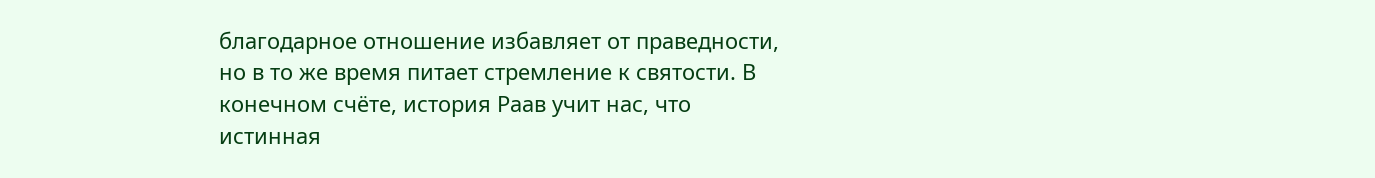благодарное отношение избавляет от праведности, но в то же время питает стремление к святости. В конечном счёте, история Раав учит нас, что истинная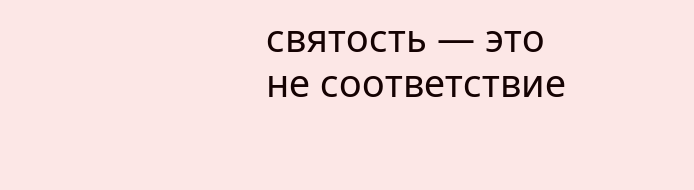святость — это не соответствие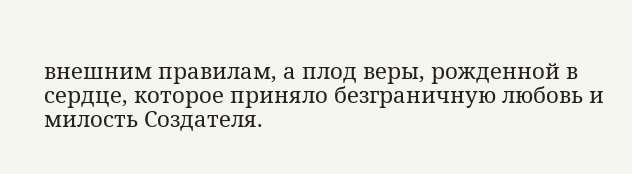внешним правилам, а плод веры, рожденной в сердце, которое приняло безграничную любовь и милость Создателя.